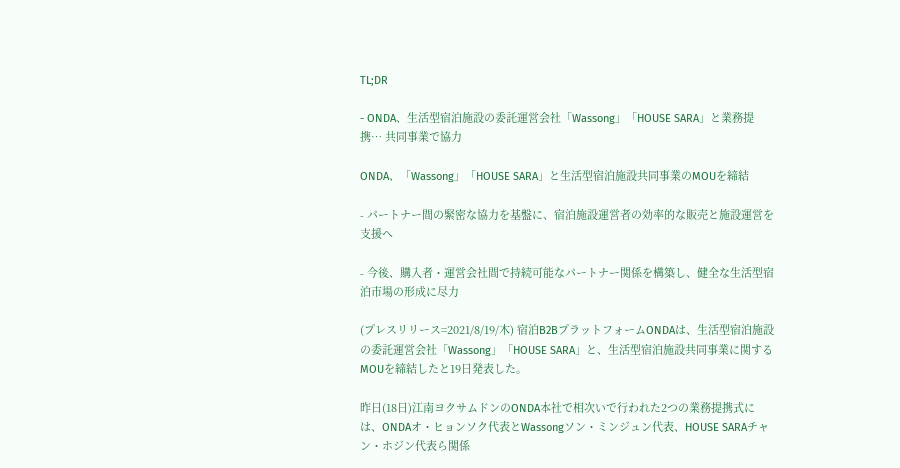TL;DR

- ONDA、生活型宿泊施設の委託運営会社「Wassong」「HOUSE SARA」と業務提携… 共同事業で協力

ONDA、「Wassong」「HOUSE SARA」と生活型宿泊施設共同事業のMOUを締結

- パートナー間の緊密な協力を基盤に、宿泊施設運営者の効率的な販売と施設運営を支援へ

- 今後、購入者・運営会社間で持続可能なパートナー関係を構築し、健全な生活型宿泊市場の形成に尽力

(プレスリリース=2021/8/19/木) 宿泊B2BプラットフォームONDAは、生活型宿泊施設の委託運営会社「Wassong」「HOUSE SARA」と、生活型宿泊施設共同事業に関するMOUを締結したと19日発表した。

昨日(18日)江南ヨクサムドンのONDA本社で相次いで行われた2つの業務提携式には、ONDAオ・ヒョンソク代表とWassongソン・ミンジュン代表、HOUSE SARAチャン・ホジン代表ら関係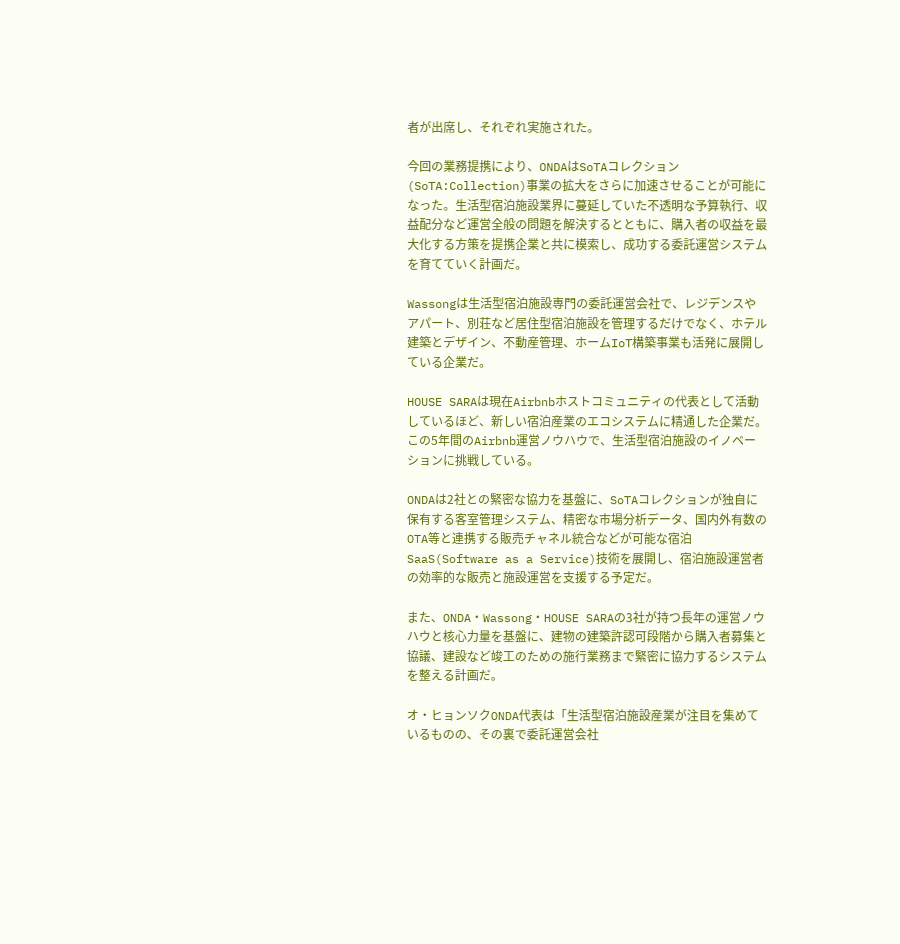者が出席し、それぞれ実施された。

今回の業務提携により、ONDAはSoTAコレクション(SoTA:Collection)事業の拡大をさらに加速させることが可能になった。生活型宿泊施設業界に蔓延していた不透明な予算執行、収益配分など運営全般の問題を解決するとともに、購入者の収益を最大化する方策を提携企業と共に模索し、成功する委託運営システムを育てていく計画だ。

Wassongは生活型宿泊施設専門の委託運営会社で、レジデンスやアパート、別荘など居住型宿泊施設を管理するだけでなく、ホテル建築とデザイン、不動産管理、ホームIoT構築事業も活発に展開している企業だ。

HOUSE SARAは現在Airbnbホストコミュニティの代表として活動しているほど、新しい宿泊産業のエコシステムに精通した企業だ。この5年間のAirbnb運営ノウハウで、生活型宿泊施設のイノベーションに挑戦している。

ONDAは2社との緊密な協力を基盤に、SoTAコレクションが独自に保有する客室管理システム、精密な市場分析データ、国内外有数のOTA等と連携する販売チャネル統合などが可能な宿泊SaaS(Software as a Service)技術を展開し、宿泊施設運営者の効率的な販売と施設運営を支援する予定だ。

また、ONDA・Wassong・HOUSE SARAの3社が持つ長年の運営ノウハウと核心力量を基盤に、建物の建築許認可段階から購入者募集と協議、建設など竣工のための施行業務まで緊密に協力するシステムを整える計画だ。

オ・ヒョンソクONDA代表は「生活型宿泊施設産業が注目を集めているものの、その裏で委託運営会社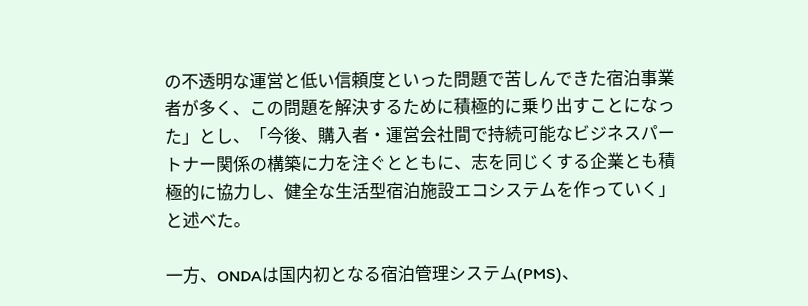の不透明な運営と低い信頼度といった問題で苦しんできた宿泊事業者が多く、この問題を解決するために積極的に乗り出すことになった」とし、「今後、購入者・運営会社間で持続可能なビジネスパートナー関係の構築に力を注ぐとともに、志を同じくする企業とも積極的に協力し、健全な生活型宿泊施設エコシステムを作っていく」と述べた。

一方、ONDAは国内初となる宿泊管理システム(PMS)、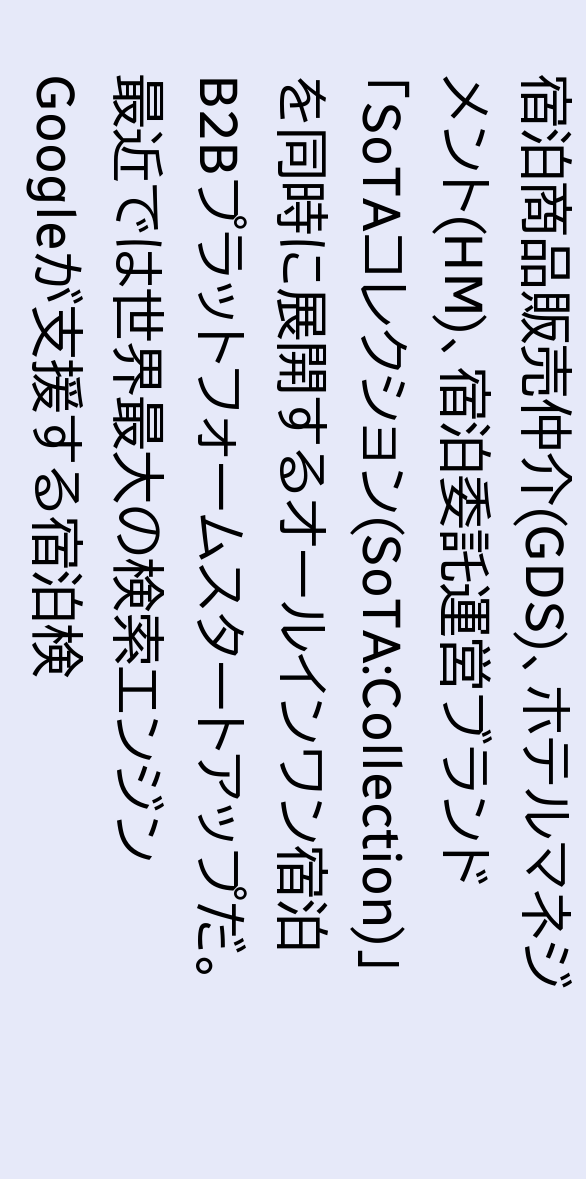宿泊商品販売仲介(GDS)、ホテルマネジメント(HM)、宿泊委託運営ブランド「SoTAコレクション(SoTA:Collection)」を同時に展開するオールインワン宿泊B2Bプラットフォームスタートアップだ。最近では世界最大の検索エンジンGoogleが支援する宿泊検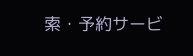索・予約サービ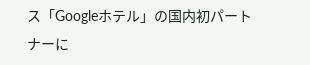ス「Googleホテル」の国内初パートナーに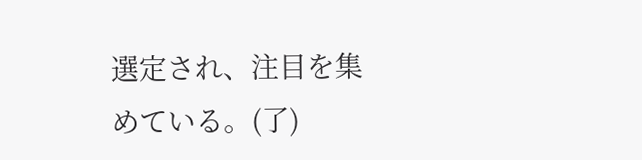選定され、注目を集めている。(了)